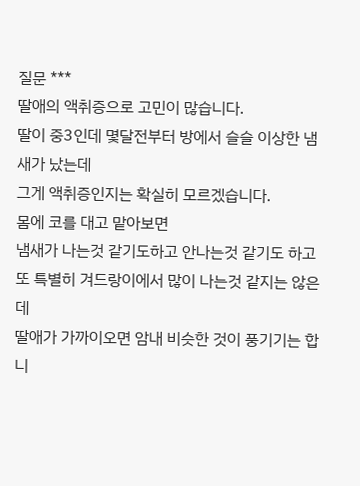질문 ***
딸애의 액취증으로 고민이 많습니다.
딸이 중3인데 몇달전부터 방에서 슬슬 이상한 냄새가 났는데
그게 액취증인지는 확실히 모르겠습니다.
몸에 코를 대고 맡아보면
냄새가 나는것 같기도하고 안나는것 같기도 하고
또 특별히 겨드랑이에서 많이 나는것 같지는 않은데
딸애가 가까이오면 암내 비슷한 것이 풍기기는 합니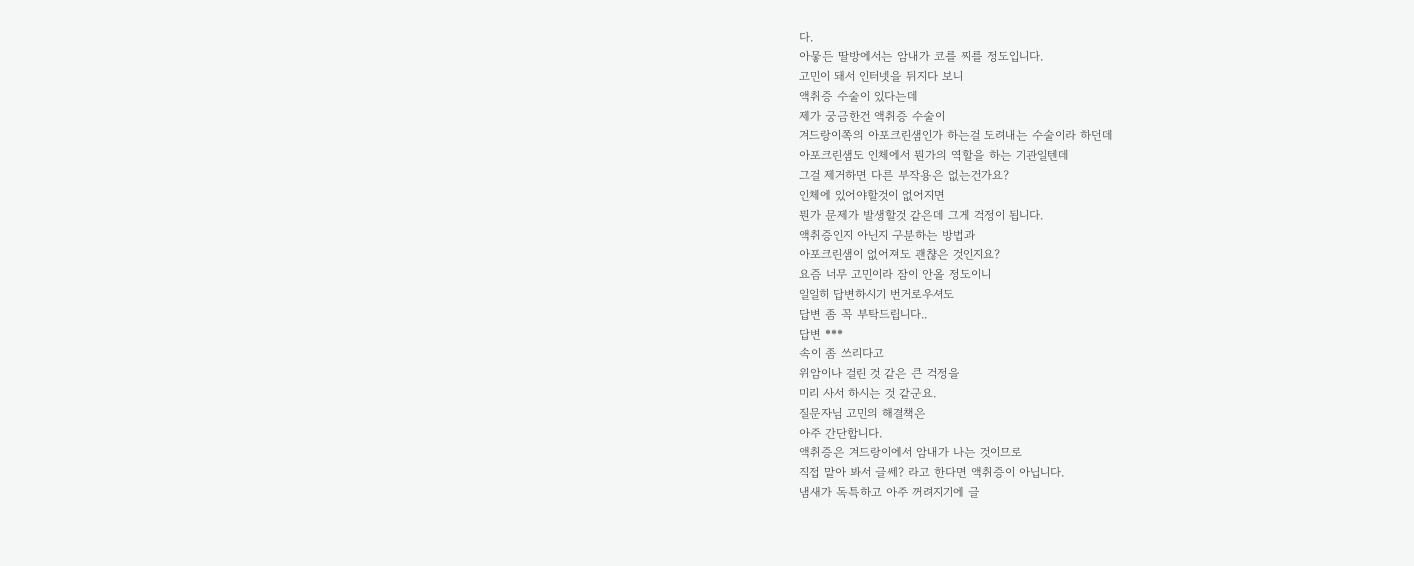다.
아뭏든 딸방에서는 암내가 코를 찌를 정도입니다.
고민이 돼서 인터넷을 뒤지다 보니
액취증 수술이 있다는데
제가 궁금한건 액취증 수술이
겨드랑이쪽의 아포크린샘인가 하는걸 도려내는 수술이라 하던데
아포크린샘도 인체에서 뭔가의 역할을 하는 기관일텐데
그걸 제거하면 다른 부작용은 없는건가요?
인체에 있어야할것이 없어지면
뭔가 문제가 발생할것 같은데 그게 걱정이 됩니다.
액취증인지 아닌지 구분하는 방법과
아포크린샘이 없어져도 괜챦은 것인지요?
요즘 너무 고민이라 잠이 안올 정도이니
일일히 답변하시기 번거로우셔도
답변 좀 꼭 부탁드립니다..
답변 ***
속이 좀 쓰리다고
위암이나 걸린 것 같은 큰 걱정을
미리 사서 하시는 것 같군요.
질문자님 고민의 해결책은
아주 간단합니다.
액취증은 겨드랑이에서 암내가 나는 것이므로
직접 맡아 봐서 글쎄? 라고 한다면 액취증이 아닙니다.
냄새가 독특하고 아주 꺼려지기에 글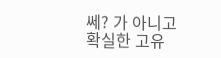쎄? 가 아니고
확실한 고유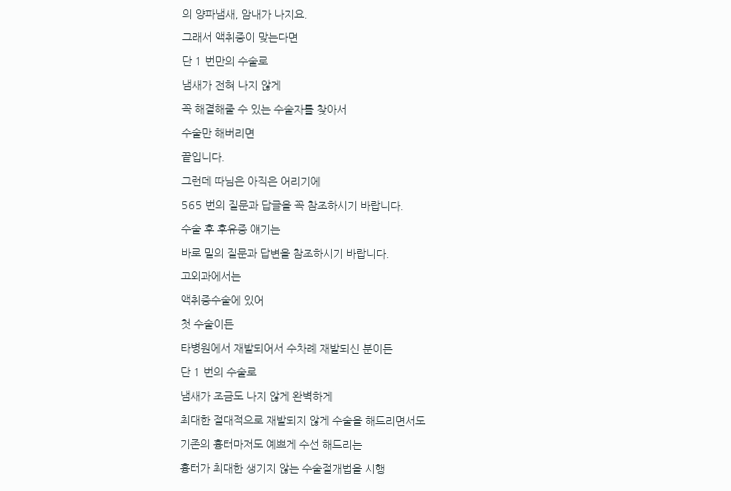의 양파냄새, 암내가 나지요.
그래서 액취증이 맞는다면
단 1 번만의 수술로
냄새가 전혀 나지 않게
꼭 해결해줄 수 있는 수술자를 찾아서
수술만 해버리면
끝입니다.
그런데 따님은 아직은 어리기에
565 번의 질문과 답글을 꼭 참조하시기 바랍니다.
수술 후 후유증 얘기는
바로 밑의 질문과 답변을 참조하시기 바랍니다.
고외과에서는
액취증수술에 있어
첫 수술이든
타병원에서 재발되어서 수차례 재발되신 분이든
단 1 번의 수술로
냄새가 조금도 나지 않게 완벽하게
최대한 절대적으로 재발되지 않게 수술을 해드리면서도
기존의 흉터마저도 예쁘게 수선 해드리는
흉터가 최대한 생기지 않는 수술절개법을 시행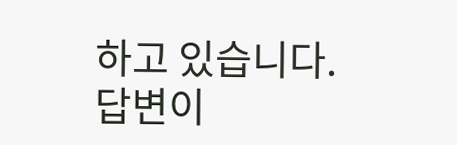하고 있습니다.
답변이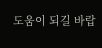도움이 되길 바랍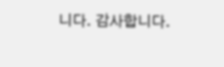니다. 감사합니다.